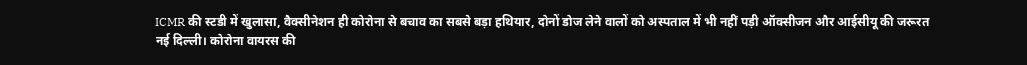ICMR की स्टडी में खुलासा, वैक्सीनेशन ही कोरोना से बचाव का सबसे बड़ा हथियार, दोनों डोज लेने वालों को अस्पताल में भी नहीं पड़ी ऑक्सीजन और आईसीयू की जरूरत
नई दिल्ली। कोरोना वायरस की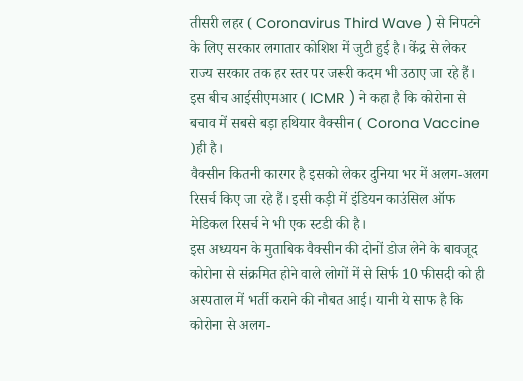तीसरी लहर ( Coronavirus Third Wave ) से निपटने के लिए सरकार लगातार कोशिश में जुटी हुई है। केंद्र से लेकर राज्य सरकार तक हर स्तर पर जरूरी कदम भी उठाए जा रहे हैं। इस बीच आईसीएमआर ( ICMR ) ने कहा है कि कोरोना से बचाव में सबसे बड़ा हथियार वैक्सीन ( Corona Vaccine )ही है।
वैक्सीन कितनी कारगर है इसको लेकर दुनिया भर में अलग-अलग रिसर्च किए जा रहे हैं। इसी कड़ी में इंडियन काउंसिल ऑफ मेडिकल रिसर्च ने भी एक स्टडी की है।
इस अध्ययन के मुताबिक वैक्सीन की दोनों डोज लेने के बावजूद कोरोना से संक्रमित होने वाले लोगों में से सिर्फ 10 फीसदी को ही अस्पताल में भर्ती कराने की नौबत आई। यानी ये साफ है कि कोरोना से अलग-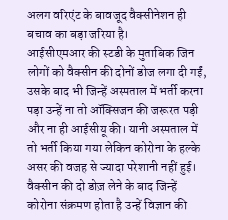अलग वरिएंट के बावजूद वैक्सीनेशन ही बचाव का बड़ा जरिया है।
आईसीएमआर की स्टडी के मुताबिक जिन लोगों को वैक्सीन की दोनों डोज लगा दी गईं, उसके बाद भी जिन्हें अस्पताल में भर्ती करना पड़ा उन्हें ना तो ऑक्सिजन की जरूरत पड़ी और ना ही आईसीयू की। यानी अस्पताल में तो भर्ती किया गया लेकिन कोरोना के हल्के असर की वजह से ज्यादा परेशानी नहीं हुई।
वैक्सीन की दो डोज़ लेने के बाद जिन्हें कोरोना संक्रमण होता है उन्हें विज्ञान की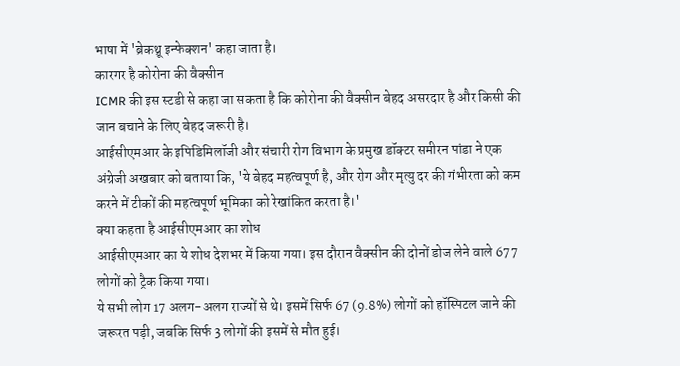भाषा में 'ब्रेकथ्रू इन्फेक्शन' कहा जाता है।
कारगर है कोरोना की वैक्सीन
ICMR की इस स्टडी से कहा जा सकता है कि कोरोना की वैक्सीन बेहद असरदार है और किसी की जान बचाने के लिए बेहद जरूरी है।
आईसीएमआर के इपिडिमिलॉजी और संचारी रोग विभाग के प्रमुख डॉक्टर समीरन पांडा ने एक अंग्रेजी अखबार को बताया कि, 'ये बेहद महत्वपूर्ण है, और रोग और मृत्यु दर की गंभीरता को कम करने में टीकों की महत्वपूर्ण भूमिका को रेखांकित करता है।'
क्या कहता है आईसीएमआर का शोध
आईसीएमआर का ये शोध देशभर में किया गया। इस दौरान वैक्सीन की दोनों डोज लेने वाले 677 लोगों को ट्रैक किया गया।
ये सभी लोग 17 अलग-अलग राज्यों से थे। इसमें सिर्फ 67 (9.8%) लोगों को हॉस्पिटल जाने की जरूरत पड़ी, जबकि सिर्फ 3 लोगों की इसमें से मौत हुई।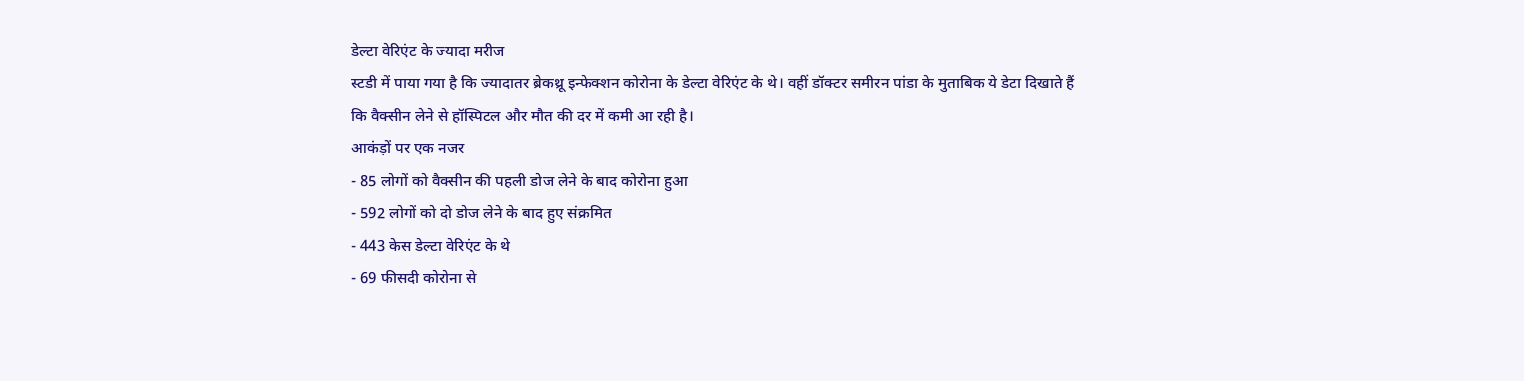डेल्टा वेरिएंट के ज्यादा मरीज
स्टडी में पाया गया है कि ज्यादातर ब्रेकथ्रू इन्फेक्शन कोरोना के डेल्टा वेरिएंट के थे। वहीं डॉक्टर समीरन पांडा के मुताबिक ये डेटा दिखाते हैं कि वैक्सीन लेने से हॉस्पिटल और मौत की दर में कमी आ रही है।
आकंड़ों पर एक नजर
- 85 लोगों को वैक्सीन की पहली डोज लेने के बाद कोरोना हुआ
- 592 लोगों को दो डोज लेने के बाद हुए संक्रमित
- 443 केस डेल्टा वेरिएंट के थे
- 69 फीसदी कोरोना से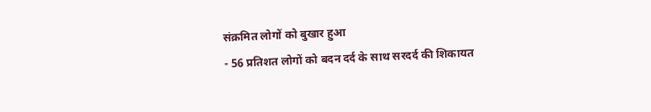संक्रमित लोगों को बुखार हुआ
- 56 प्रतिशत लोगों को बदन दर्द के साथ सरदर्द की शिकायत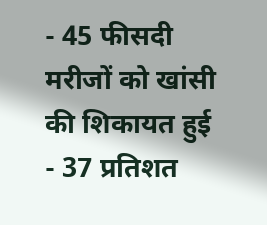- 45 फीसदी मरीजों को खांसी की शिकायत हुई
- 37 प्रतिशत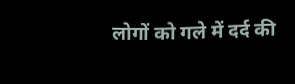लोगों को गले में दर्द की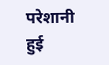परेशानी हुई